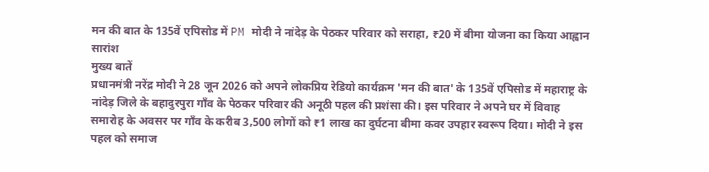मन की बात के 135वें एपिसोड में PM मोदी ने नांदेड़ के पेठकर परिवार को सराहा, ₹20 में बीमा योजना का किया आह्वान
सारांश
मुख्य बातें
प्रधानमंत्री नरेंद्र मोदी ने 28 जून 2026 को अपने लोकप्रिय रेडियो कार्यक्रम 'मन की बात' के 135वें एपिसोड में महाराष्ट्र के नांदेड़ जिले के बहादुरपुरा गाँव के पेठकर परिवार की अनूठी पहल की प्रशंसा की। इस परिवार ने अपने घर में विवाह समारोह के अवसर पर गाँव के करीब 3,500 लोगों को ₹1 लाख का दुर्घटना बीमा कवर उपहार स्वरूप दिया। मोदी ने इस पहल को समाज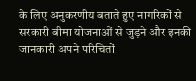के लिए अनुकरणीय बताते हुए नागरिकों से सरकारी बीमा योजनाओं से जुड़ने और इनकी जानकारी अपने परिचितों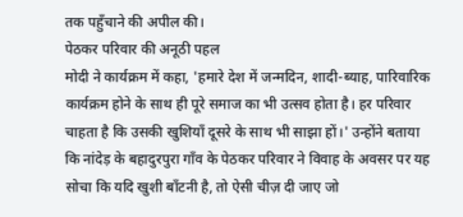तक पहुँचाने की अपील की।
पेठकर परिवार की अनूठी पहल
मोदी ने कार्यक्रम में कहा, 'हमारे देश में जन्मदिन, शादी-ब्याह, पारिवारिक कार्यक्रम होने के साथ ही पूरे समाज का भी उत्सव होता है। हर परिवार चाहता है कि उसकी खुशियाँ दूसरे के साथ भी साझा हों।' उन्होंने बताया कि नांदेड़ के बहादुरपुरा गाँव के पेठकर परिवार ने विवाह के अवसर पर यह सोचा कि यदि खुशी बाँटनी है, तो ऐसी चीज़ दी जाए जो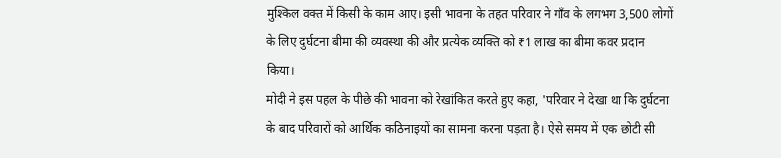मुश्किल वक्त में किसी के काम आए। इसी भावना के तहत परिवार ने गाँव के लगभग 3,500 लोगों के लिए दुर्घटना बीमा की व्यवस्था की और प्रत्येक व्यक्ति को ₹1 लाख का बीमा कवर प्रदान किया।
मोदी ने इस पहल के पीछे की भावना को रेखांकित करते हुए कहा, 'परिवार ने देखा था कि दुर्घटना के बाद परिवारों को आर्थिक कठिनाइयों का सामना करना पड़ता है। ऐसे समय में एक छोटी सी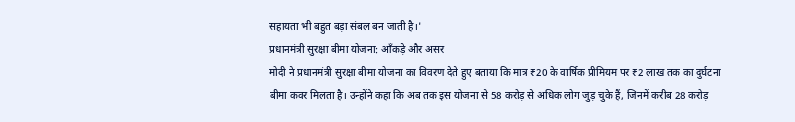सहायता भी बहुत बड़ा संबल बन जाती है।'
प्रधानमंत्री सुरक्षा बीमा योजना: आँकड़े और असर
मोदी ने प्रधानमंत्री सुरक्षा बीमा योजना का विवरण देते हुए बताया कि मात्र ₹20 के वार्षिक प्रीमियम पर ₹2 लाख तक का दुर्घटना बीमा कवर मिलता है। उन्होंने कहा कि अब तक इस योजना से 58 करोड़ से अधिक लोग जुड़ चुके हैं, जिनमें करीब 28 करोड़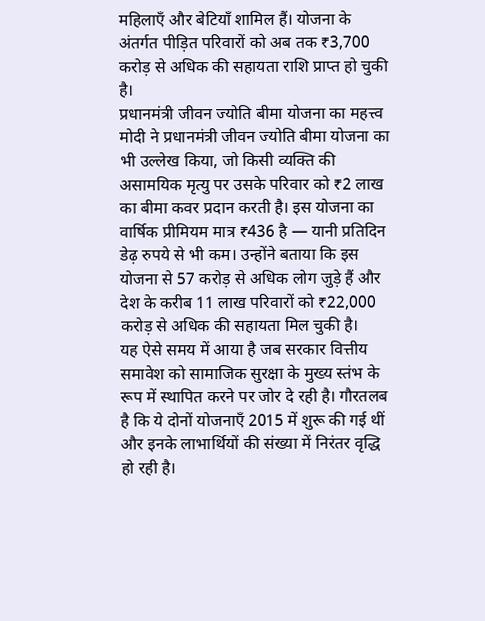महिलाएँ और बेटियाँ शामिल हैं। योजना के अंतर्गत पीड़ित परिवारों को अब तक ₹3,700 करोड़ से अधिक की सहायता राशि प्राप्त हो चुकी है।
प्रधानमंत्री जीवन ज्योति बीमा योजना का महत्त्व
मोदी ने प्रधानमंत्री जीवन ज्योति बीमा योजना का भी उल्लेख किया, जो किसी व्यक्ति की असामयिक मृत्यु पर उसके परिवार को ₹2 लाख का बीमा कवर प्रदान करती है। इस योजना का वार्षिक प्रीमियम मात्र ₹436 है — यानी प्रतिदिन डेढ़ रुपये से भी कम। उन्होंने बताया कि इस योजना से 57 करोड़ से अधिक लोग जुड़े हैं और देश के करीब 11 लाख परिवारों को ₹22,000 करोड़ से अधिक की सहायता मिल चुकी है।
यह ऐसे समय में आया है जब सरकार वित्तीय समावेश को सामाजिक सुरक्षा के मुख्य स्तंभ के रूप में स्थापित करने पर जोर दे रही है। गौरतलब है कि ये दोनों योजनाएँ 2015 में शुरू की गई थीं और इनके लाभार्थियों की संख्या में निरंतर वृद्धि हो रही है।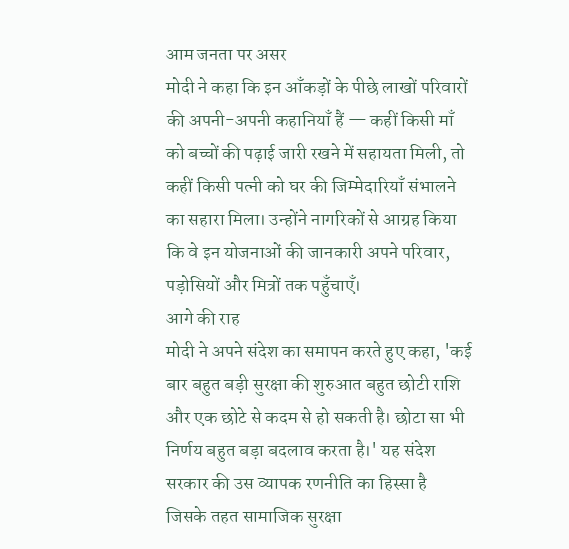आम जनता पर असर
मोदी ने कहा कि इन आँकड़ों के पीछे लाखों परिवारों की अपनी-अपनी कहानियाँ हैं — कहीं किसी माँ को बच्चों की पढ़ाई जारी रखने में सहायता मिली, तो कहीं किसी पत्नी को घर की जिम्मेदारियाँ संभालने का सहारा मिला। उन्होंने नागरिकों से आग्रह किया कि वे इन योजनाओं की जानकारी अपने परिवार, पड़ोसियों और मित्रों तक पहुँचाएँ।
आगे की राह
मोदी ने अपने संदेश का समापन करते हुए कहा, 'कई बार बहुत बड़ी सुरक्षा की शुरुआत बहुत छोटी राशि और एक छोटे से कदम से हो सकती है। छोटा सा भी निर्णय बहुत बड़ा बदलाव करता है।' यह संदेश सरकार की उस व्यापक रणनीति का हिस्सा है जिसके तहत सामाजिक सुरक्षा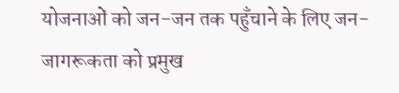योजनाओं को जन-जन तक पहुँचाने के लिए जन-जागरूकता को प्रमुख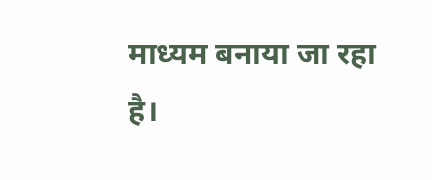माध्यम बनाया जा रहा है।